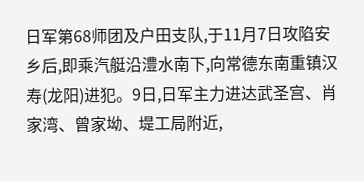日军第68师团及户田支队,于11月7日攻陷安乡后,即乘汽艇沿澧水南下,向常德东南重镇汉寿(龙阳)进犯。9日,日军主力进达武圣宫、肖家湾、曾家坳、堤工局附近,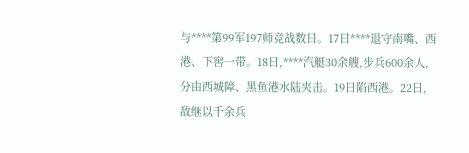与****第99军197师竞战数日。17日****退守南嘴、西港、下窖一带。18日,****汽艇30余艘,步兵600余人,分由西城障、黑鱼港水陆夹击。19日陷西港。22日,敌继以千余兵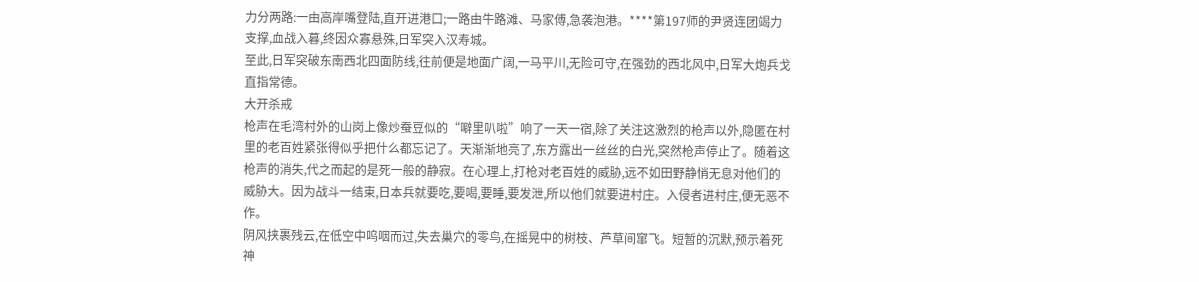力分两路:一由高岸嘴登陆,直开进港口;一路由牛路滩、马家傅,急袭泡港。****第197师的尹贤连团竭力支撑,血战入暮,终因众寡悬殊,日军突入汉寿城。
至此,日军突破东南西北四面防线,往前便是地面广阔,一马平川,无险可守,在强劲的西北风中,日军大炮兵戈直指常德。
大开杀戒
枪声在毛湾村外的山岗上像炒蚕豆似的“噼里叭啦”响了一天一宿,除了关注这激烈的枪声以外,隐匿在村里的老百姓紧张得似乎把什么都忘记了。天渐渐地亮了,东方露出一丝丝的白光,突然枪声停止了。随着这枪声的消失,代之而起的是死一般的静寂。在心理上,打枪对老百姓的威胁,远不如田野静悄无息对他们的威胁大。因为战斗一结束,日本兵就要吃,要喝,要睡,要发泄,所以他们就要进村庄。入侵者进村庄,便无恶不作。
阴风挟裹残云,在低空中呜咽而过,失去巢穴的零鸟,在摇晃中的树枝、芦草间窜飞。短暂的沉默,预示着死神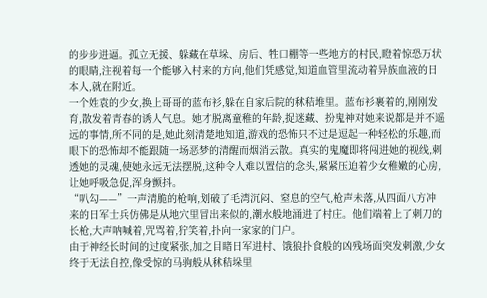的步步进逼。孤立无援、躲藏在草垛、房后、牲口棚等一些地方的村民,瞪着惊恐万状的眼睛,注视着每一个能够入村来的方向,他们凭感觉,知道血管里流动着异族血液的日本人,就在附近。
一个姓袁的少女,换上哥哥的蓝布衫,躲在自家后院的秫秸堆里。蓝布衫裹着的,刚刚发育,散发着青春的诱人气息。她才脱离童稚的年龄,捉迷藏、扮鬼神对她来说都是并不遥远的事情,所不同的是,她此刻清楚地知道,游戏的恐怖只不过是逗起一种轻松的乐趣,而眼下的恐怖却不能跟随一场恶梦的清醒而烟消云散。真实的鬼魔即将闯进她的视线,刺透她的灵魂,使她永远无法摆脱,这种令人难以置信的念头,紧紧压迫着少女稚嫩的心房,让她呼吸急促,浑身颤抖。
“叭勾——”一声清脆的枪响,划破了毛湾沉闷、窒息的空气,枪声未落,从四面八方冲来的日军士兵仿佛是从地穴里冒出来似的,潮水般地涌进了村庄。他们端着上了刺刀的长枪,大声呐喊着,咒骂着,狞笑着,扑向一家家的门户。
由于神经长时间的过度紧张,加之目睹日军进村、饿狼扑食般的凶残场面突发刺激,少女终于无法自控,像受惊的马驹般从秫秸垛里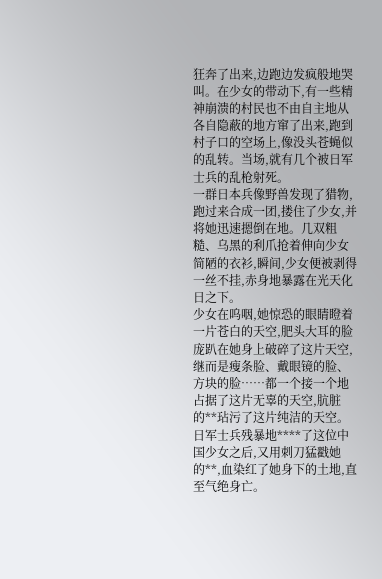狂奔了出来,边跑边发疯般地哭叫。在少女的带动下,有一些精神崩溃的村民也不由自主地从各自隐蔽的地方窜了出来,跑到村子口的空场上,像没头苍蝇似的乱转。当场,就有几个被日军士兵的乱枪射死。
一群日本兵像野兽发现了猎物,跑过来合成一团,搂住了少女,并将她迅速摁倒在地。几双粗糙、乌黑的利爪抢着伸向少女简陋的衣衫,瞬间,少女便被剥得一丝不挂,赤身地暴露在光天化日之下。
少女在呜咽,她惊恐的眼睛瞪着一片苍白的天空,肥头大耳的脸庞趴在她身上破碎了这片天空,继而是瘦条脸、戴眼镜的脸、方块的脸……都一个接一个地占据了这片无辜的天空,肮脏的**玷污了这片纯洁的天空。
日军士兵残暴地****了这位中国少女之后,又用刺刀猛戳她的**,血染红了她身下的土地,直至气绝身亡。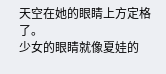天空在她的眼睛上方定格了。
少女的眼睛就像夏娃的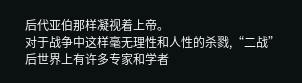后代亚伯那样凝视着上帝。
对于战争中这样毫无理性和人性的杀戮,“二战”后世界上有许多专家和学者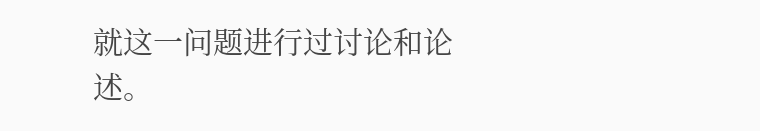就这一问题进行过讨论和论述。